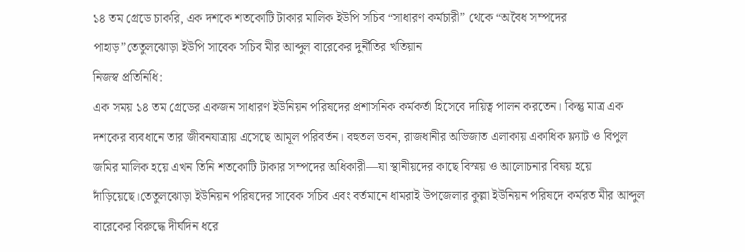১৪ তম গ্রেডে চাকরি, এক দশকে শতকোটি টাকার মালিক ইউপি সচিব “সাধারণ কর্মচারী” থেকে “অবৈধ সম্পদের পাহাড়”তেতুলঝোড়া ইউপি সাবেক সচিব মীর আব্দুল বারেকের দুর্নীতির খতিয়ান
নিজস্ব প্রতিনিধি:
এক সময় ১৪ তম গ্রেডের একজন সাধারণ ইউনিয়ন পরিষদের প্রশাসনিক কর্মকর্তা হিসেবে দায়িত্ব পালন করতেন। কিন্তু মাত্র এক দশকের ব্যবধানে তার জীবনযাত্রায় এসেছে আমূল পরিবর্তন। বহুতল ভবন, রাজধানীর অভিজাত এলাকায় একাধিক ফ্ল্যাট ও বিপুল জমির মালিক হয়ে এখন তিনি শতকোটি টাকার সম্পদের অধিকারী—যা স্থানীয়দের কাছে বিস্ময় ও আলোচনার বিষয় হয়ে দাঁড়িয়েছে।তেতুলঝোড়া ইউনিয়ন পরিষদের সাবেক সচিব এবং বর্তমানে ধামরাই উপজেলার কুল্লা ইউনিয়ন পরিষদে কর্মরত মীর আব্দুল বারেকের বিরুদ্ধে দীর্ঘদিন ধরে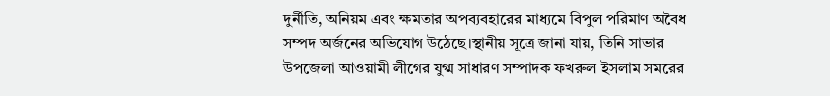দুর্নীতি, অনিয়ম এবং ক্ষমতার অপব্যবহারের মাধ্যমে বিপুল পরিমাণ অবৈধ সম্পদ অর্জনের অভিযোগ উঠেছে।স্থানীয় সূত্রে জানা যায়, তিনি সাভার উপজেলা আওয়ামী লীগের যুগ্ম সাধারণ সম্পাদক ফখরুল ইসলাম সমরের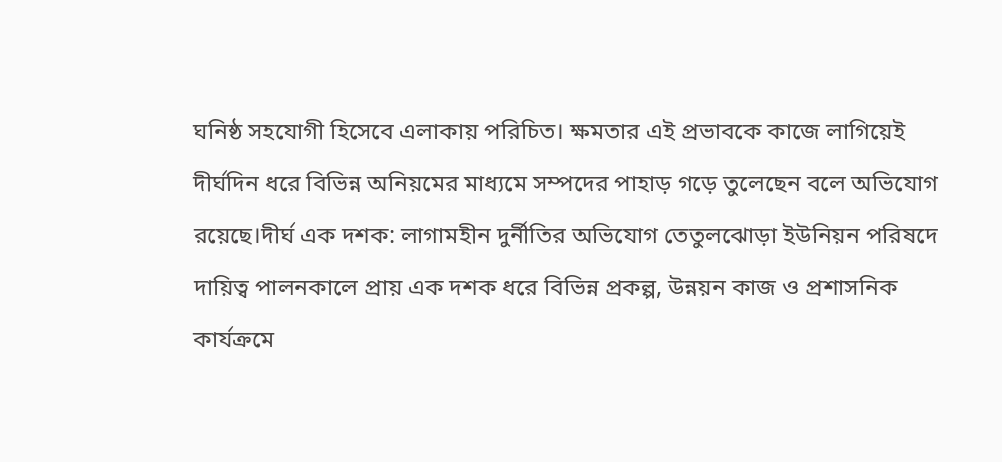ঘনিষ্ঠ সহযোগী হিসেবে এলাকায় পরিচিত। ক্ষমতার এই প্রভাবকে কাজে লাগিয়েই দীর্ঘদিন ধরে বিভিন্ন অনিয়মের মাধ্যমে সম্পদের পাহাড় গড়ে তুলেছেন বলে অভিযোগ রয়েছে।দীর্ঘ এক দশক: লাগামহীন দুর্নীতির অভিযোগ তেতুলঝোড়া ইউনিয়ন পরিষদে দায়িত্ব পালনকালে প্রায় এক দশক ধরে বিভিন্ন প্রকল্প, উন্নয়ন কাজ ও প্রশাসনিক কার্যক্রমে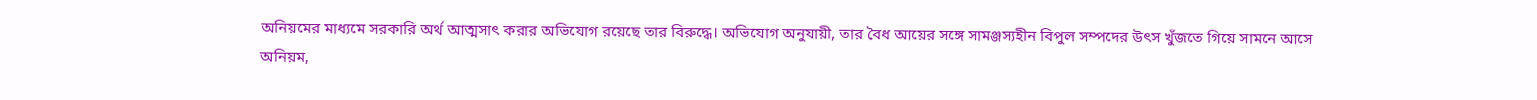অনিয়মের মাধ্যমে সরকারি অর্থ আত্মসাৎ করার অভিযোগ রয়েছে তার বিরুদ্ধে। অভিযোগ অনুযায়ী, তার বৈধ আয়ের সঙ্গে সামঞ্জস্যহীন বিপুল সম্পদের উৎস খুঁজতে গিয়ে সামনে আসে অনিয়ম,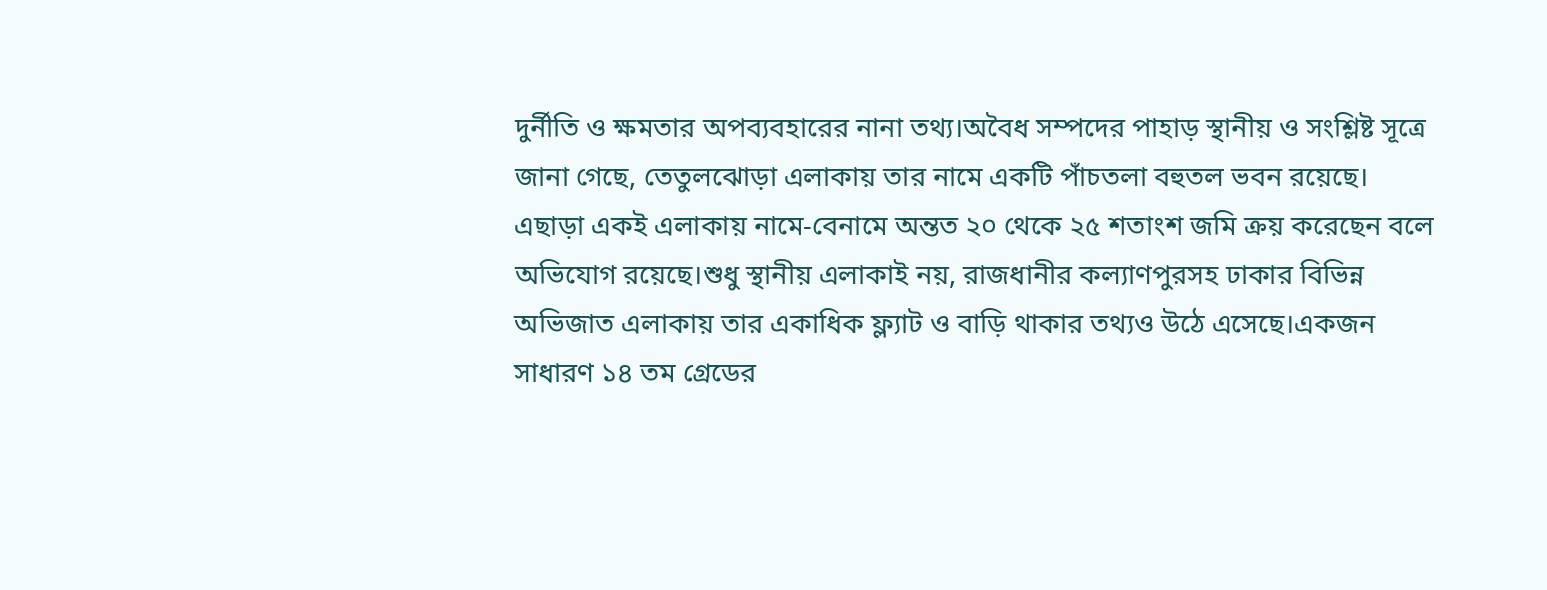দুর্নীতি ও ক্ষমতার অপব্যবহারের নানা তথ্য।অবৈধ সম্পদের পাহাড় স্থানীয় ও সংশ্লিষ্ট সূত্রে জানা গেছে, তেতুলঝোড়া এলাকায় তার নামে একটি পাঁচতলা বহুতল ভবন রয়েছে। এছাড়া একই এলাকায় নামে-বেনামে অন্তত ২০ থেকে ২৫ শতাংশ জমি ক্রয় করেছেন বলে অভিযোগ রয়েছে।শুধু স্থানীয় এলাকাই নয়, রাজধানীর কল্যাণপুরসহ ঢাকার বিভিন্ন অভিজাত এলাকায় তার একাধিক ফ্ল্যাট ও বাড়ি থাকার তথ্যও উঠে এসেছে।একজন সাধারণ ১৪ তম গ্রেডের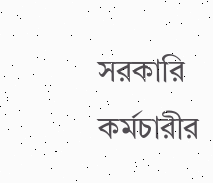সরকারি কর্মচারীর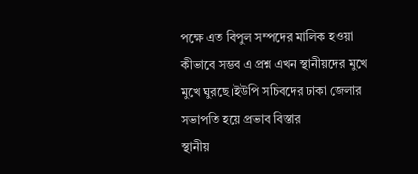পক্ষে এত বিপুল সম্পদের মালিক হওয়া কীভাবে সম্ভব এ প্রশ্ন এখন স্থানীয়দের মুখে মুখে ঘুরছে।ইউপি সচিবদের ঢাকা জেলার সভাপতি হয়ে প্রভাব বিস্তার
স্থানীয়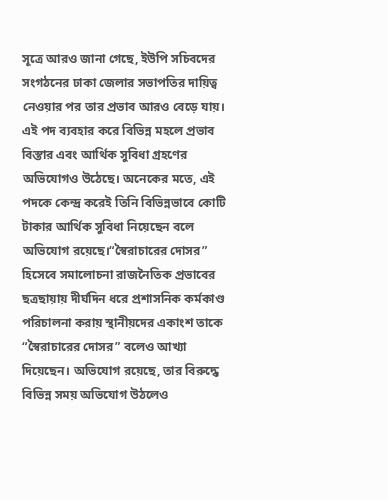সূত্রে আরও জানা গেছে, ইউপি সচিবদের সংগঠনের ঢাকা জেলার সভাপতির দায়িত্ব নেওয়ার পর তার প্রভাব আরও বেড়ে যায়। এই পদ ব্যবহার করে বিভিন্ন মহলে প্রভাব বিস্তার এবং আর্থিক সুবিধা গ্রহণের অভিযোগও উঠেছে। অনেকের মতে, এই পদকে কেন্দ্র করেই তিনি বিভিন্নভাবে কোটি টাকার আর্থিক সুবিধা নিয়েছেন বলে অভিযোগ রয়েছে।“স্বৈরাচারের দোসর” হিসেবে সমালোচনা রাজনৈতিক প্রভাবের ছত্রছায়ায় দীর্ঘদিন ধরে প্রশাসনিক কর্মকাণ্ড পরিচালনা করায় স্থানীয়দের একাংশ তাকে “স্বৈরাচারের দোসর” বলেও আখ্যা দিয়েছেন। অভিযোগ রয়েছে, তার বিরুদ্ধে বিভিন্ন সময় অভিযোগ উঠলেও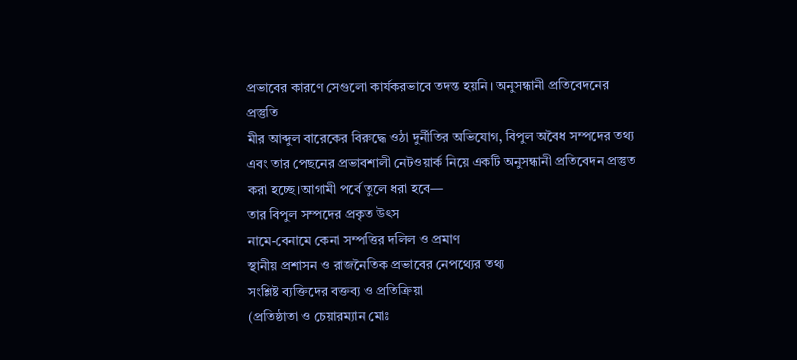প্রভাবের কারণে সেগুলো কার্যকরভাবে তদন্ত হয়নি। অনুসন্ধানী প্রতিবেদনের প্রস্তুতি
মীর আব্দুল বারেকের বিরুদ্ধে ওঠা দুর্নীতির অভিযোগ, বিপুল অবৈধ সম্পদের তথ্য এবং তার পেছনের প্রভাবশালী নেটওয়ার্ক নিয়ে একটি অনুসন্ধানী প্রতিবেদন প্রস্তুত করা হচ্ছে।আগামী পর্বে তুলে ধরা হবে—
তার বিপুল সম্পদের প্রকৃত উৎস
নামে-বেনামে কেনা সম্পত্তির দলিল ও প্রমাণ
স্থানীয় প্রশাসন ও রাজনৈতিক প্রভাবের নেপথ্যের তথ্য
সংশ্লিষ্ট ব্যক্তিদের বক্তব্য ও প্রতিক্রিয়া
(প্রতিষ্ঠাতা ও চেয়ারম্যান মোঃ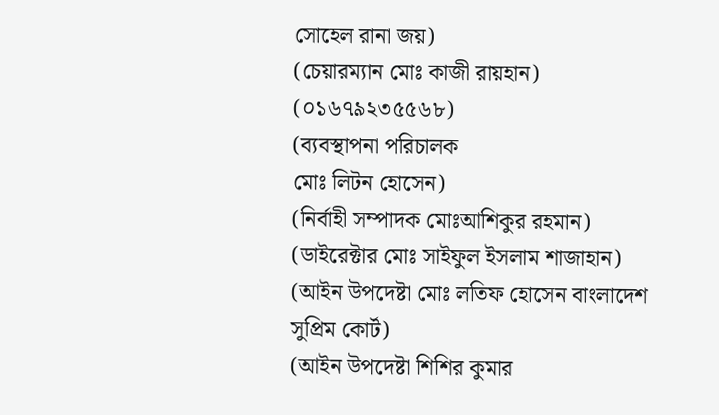সোহেল রানা জয়)
(চেয়ারম্যান মোঃ কাজী রায়হান) (০১৬৭৯২৩৫৫৬৮)
(ব্যবস্থাপনা পরিচালক
মোঃ লিটন হোসেন)
(নির্বাহী সম্পাদক মোঃআশিকুর রহমান)
(ডাইরেক্টার মোঃ সাইফুল ইসলাম শাজাহান)
(আইন উপদেষ্টা মোঃ লতিফ হোসেন বাংলাদেশ সুপ্রিম কোর্ট)
(আইন উপদেষ্টা শিশির কুমার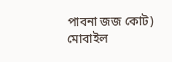পাবনা জজ কোট)
মোবাইল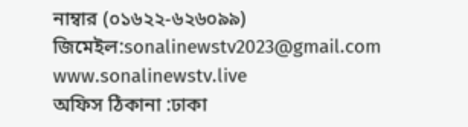নাম্বার (০১৬২২-৬২৬০৯৯)
জিমেইল:sonalinewstv2023@gmail.com
www.sonalinewstv.live
অফিস ঠিকানা :ঢাকা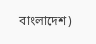বাংলাদেশ)